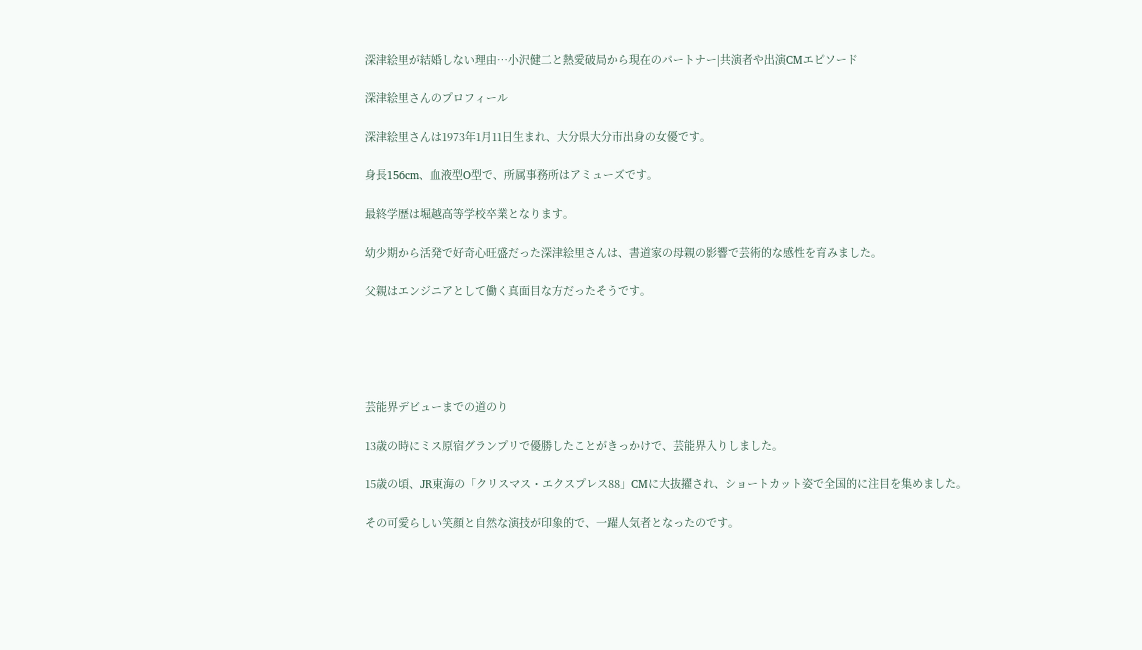深津絵里が結婚しない理由…小沢健二と熱愛破局から現在のパートナー|共演者や出演CMエピソード

深津絵里さんのプロフィール

深津絵里さんは1973年1月11日生まれ、大分県大分市出身の女優です。

身長156cm、血液型O型で、所属事務所はアミューズです。

最終学歴は堀越高等学校卒業となります。

幼少期から活発で好奇心旺盛だった深津絵里さんは、書道家の母親の影響で芸術的な感性を育みました。

父親はエンジニアとして働く真面目な方だったそうです。





芸能界デビューまでの道のり

13歳の時にミス原宿グランプリで優勝したことがきっかけで、芸能界入りしました。

15歳の頃、JR東海の「クリスマス・エクスプレス88」CMに大抜擢され、ショートカット姿で全国的に注目を集めました。

その可愛らしい笑顔と自然な演技が印象的で、一躍人気者となったのです。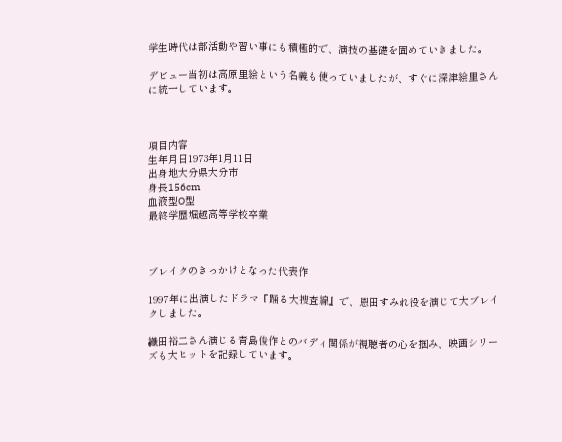学生時代は部活動や習い事にも積極的で、演技の基礎を固めていきました。

デビュー当初は高原里絵という名義も使っていましたが、すぐに深津絵里さんに統一しています。



項目内容
生年月日1973年1月11日
出身地大分県大分市
身長156cm
血液型O型
最終学歴堀越高等学校卒業



ブレイクのきっかけとなった代表作

1997年に出演したドラマ『踊る大捜査線』で、恩田すみれ役を演じて大ブレイクしました。

織田裕二さん演じる青島俊作とのバディ関係が視聴者の心を掴み、映画シリーズも大ヒットを記録しています。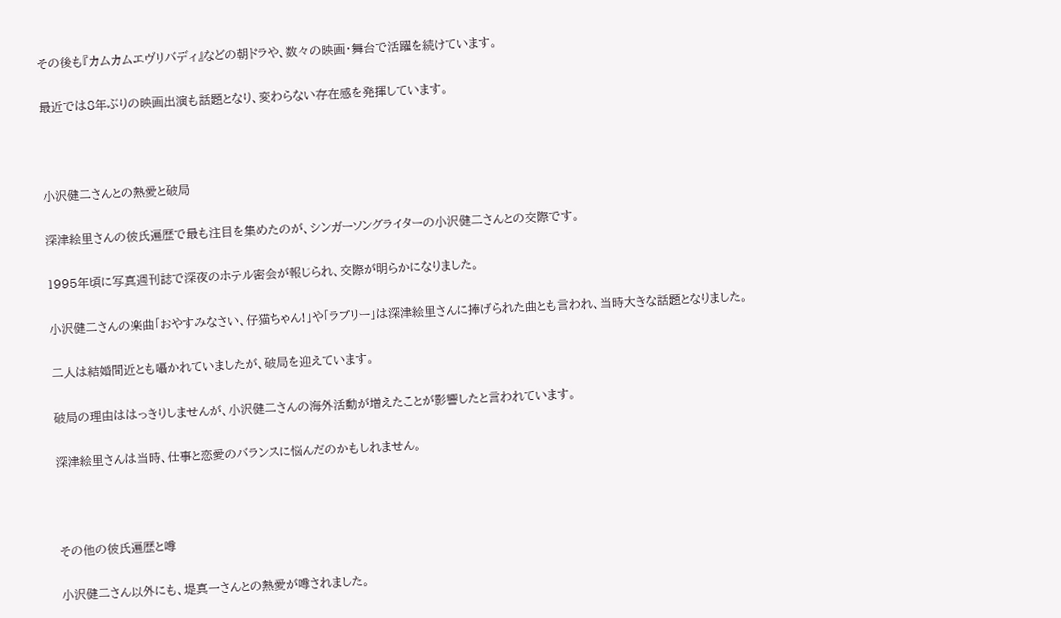その後も『カムカムエヴリバディ』などの朝ドラや、数々の映画・舞台で活躍を続けています。

最近では8年ぶりの映画出演も話題となり、変わらない存在感を発揮しています。



小沢健二さんとの熱愛と破局

深津絵里さんの彼氏遍歴で最も注目を集めたのが、シンガーソングライターの小沢健二さんとの交際です。

1995年頃に写真週刊誌で深夜のホテル密会が報じられ、交際が明らかになりました。

小沢健二さんの楽曲「おやすみなさい、仔猫ちゃん!」や「ラブリー」は深津絵里さんに捧げられた曲とも言われ、当時大きな話題となりました。

二人は結婚間近とも囁かれていましたが、破局を迎えています。

破局の理由ははっきりしませんが、小沢健二さんの海外活動が増えたことが影響したと言われています。

深津絵里さんは当時、仕事と恋愛のバランスに悩んだのかもしれません。



その他の彼氏遍歴と噂

小沢健二さん以外にも、堤真一さんとの熱愛が噂されました。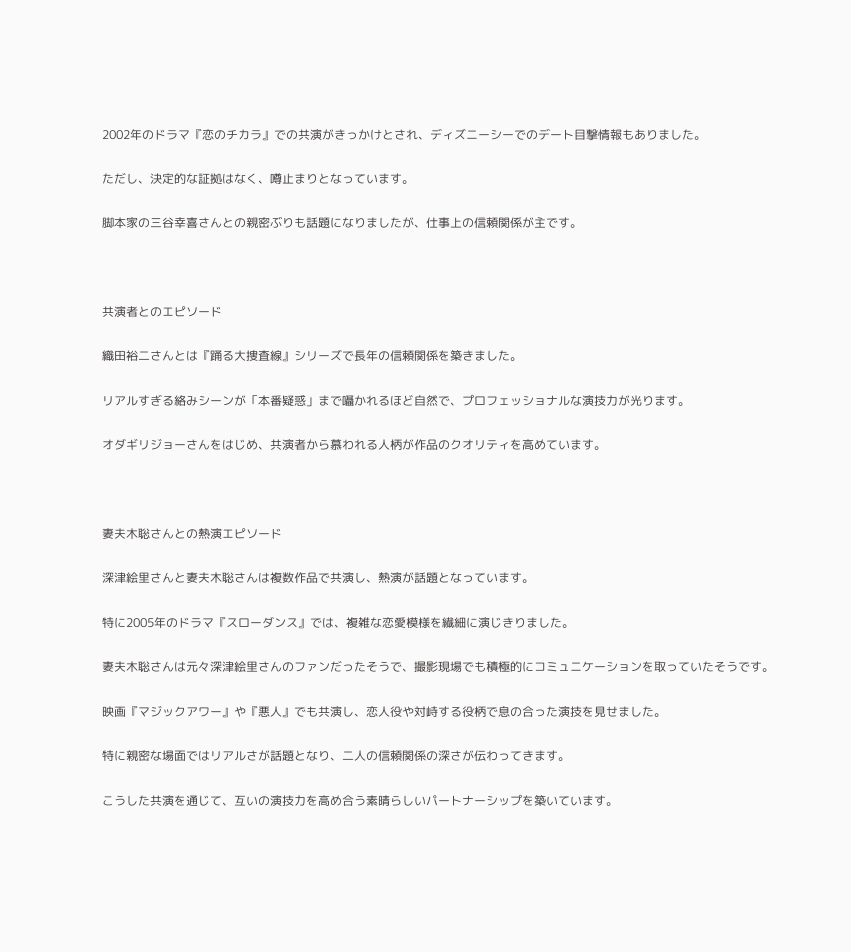2002年のドラマ『恋のチカラ』での共演がきっかけとされ、ディズニーシーでのデート目撃情報もありました。

ただし、決定的な証拠はなく、噂止まりとなっています。

脚本家の三谷幸喜さんとの親密ぶりも話題になりましたが、仕事上の信頼関係が主です。



共演者とのエピソード

織田裕二さんとは『踊る大捜査線』シリーズで長年の信頼関係を築きました。

リアルすぎる絡みシーンが「本番疑惑」まで囁かれるほど自然で、プロフェッショナルな演技力が光ります。

オダギリジョーさんをはじめ、共演者から慕われる人柄が作品のクオリティを高めています。



妻夫木聡さんとの熱演エピソード

深津絵里さんと妻夫木聡さんは複数作品で共演し、熱演が話題となっています。

特に2005年のドラマ『スローダンス』では、複雑な恋愛模様を繊細に演じきりました。

妻夫木聡さんは元々深津絵里さんのファンだったそうで、撮影現場でも積極的にコミュニケーションを取っていたそうです。

映画『マジックアワー』や『悪人』でも共演し、恋人役や対峙する役柄で息の合った演技を見せました。

特に親密な場面ではリアルさが話題となり、二人の信頼関係の深さが伝わってきます。

こうした共演を通じて、互いの演技力を高め合う素晴らしいパートナーシップを築いています。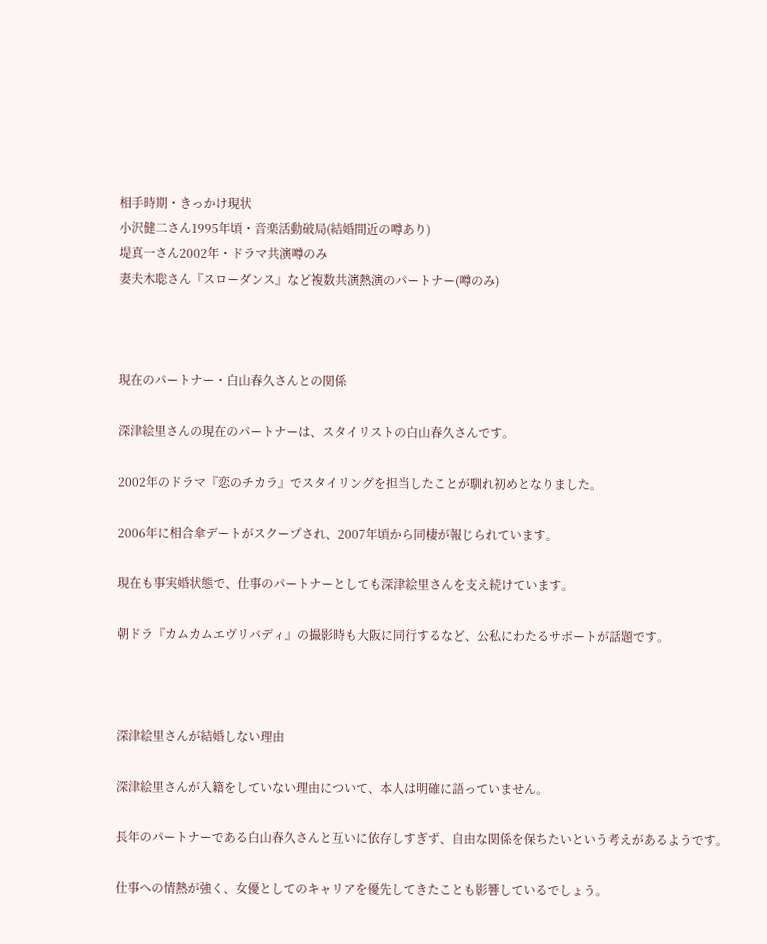相手時期・きっかけ現状
小沢健二さん1995年頃・音楽活動破局(結婚間近の噂あり)
堤真一さん2002年・ドラマ共演噂のみ
妻夫木聡さん『スローダンス』など複数共演熱演のパートナー(噂のみ)



現在のパートナー・白山春久さんとの関係

深津絵里さんの現在のパートナーは、スタイリストの白山春久さんです。

2002年のドラマ『恋のチカラ』でスタイリングを担当したことが馴れ初めとなりました。

2006年に相合傘デートがスクープされ、2007年頃から同棲が報じられています。

現在も事実婚状態で、仕事のパートナーとしても深津絵里さんを支え続けています。

朝ドラ『カムカムエヴリバディ』の撮影時も大阪に同行するなど、公私にわたるサポートが話題です。



深津絵里さんが結婚しない理由

深津絵里さんが入籍をしていない理由について、本人は明確に語っていません。

長年のパートナーである白山春久さんと互いに依存しすぎず、自由な関係を保ちたいという考えがあるようです。

仕事への情熱が強く、女優としてのキャリアを優先してきたことも影響しているでしょう。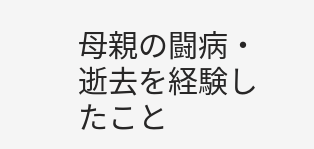母親の闘病・逝去を経験したこと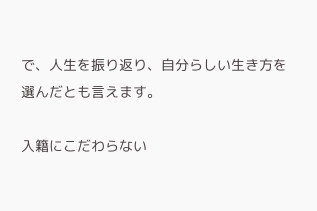で、人生を振り返り、自分らしい生き方を選んだとも言えます。

入籍にこだわらない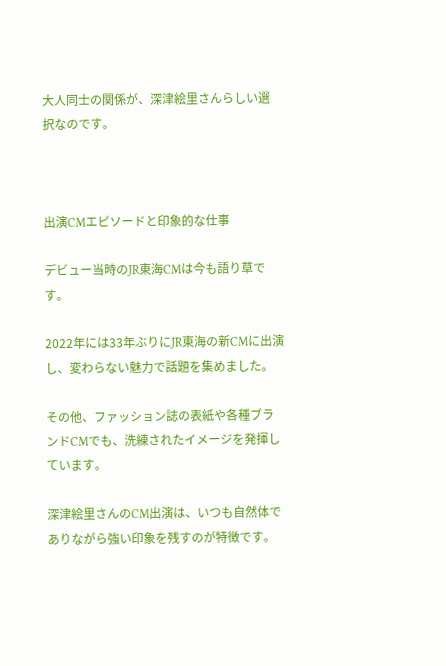大人同士の関係が、深津絵里さんらしい選択なのです。



出演CMエピソードと印象的な仕事

デビュー当時のJR東海CMは今も語り草です。

2022年には33年ぶりにJR東海の新CMに出演し、変わらない魅力で話題を集めました。

その他、ファッション誌の表紙や各種ブランドCMでも、洗練されたイメージを発揮しています。

深津絵里さんのCM出演は、いつも自然体でありながら強い印象を残すのが特徴です。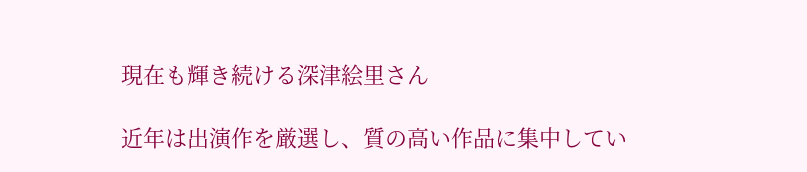現在も輝き続ける深津絵里さん

近年は出演作を厳選し、質の高い作品に集中してい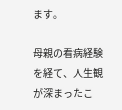ます。

母親の看病経験を経て、人生観が深まったこ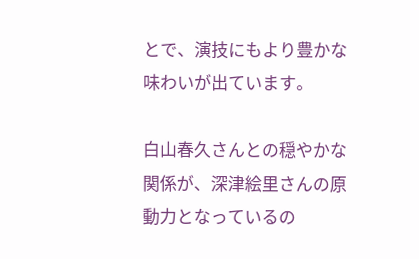とで、演技にもより豊かな味わいが出ています。

白山春久さんとの穏やかな関係が、深津絵里さんの原動力となっているの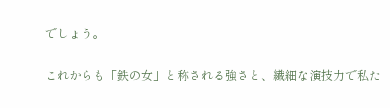でしょう。

これからも「鉄の女」と称される強さと、繊細な演技力で私た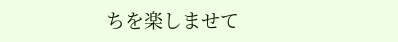ちを楽しませて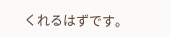くれるはずです。